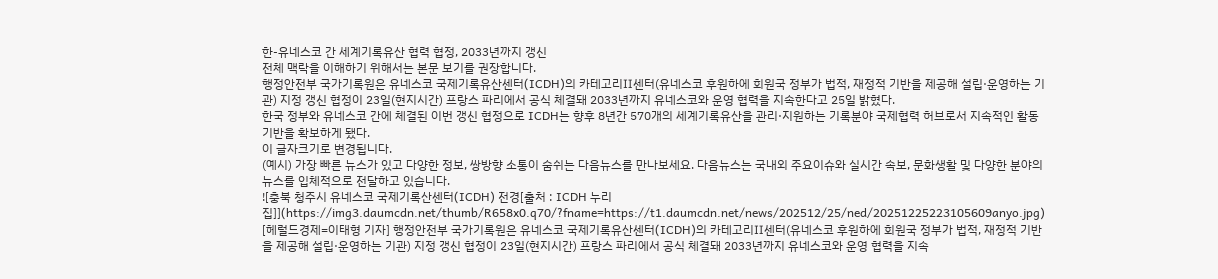한-유네스코 간 세계기록유산 협력 협정, 2033년까지 갱신
전체 맥락을 이해하기 위해서는 본문 보기를 권장합니다.
행정안전부 국가기록원은 유네스코 국제기록유산센터(ICDH)의 카테고리Ⅱ센터(유네스코 후원하에 회원국 정부가 법적, 재정적 기반을 제공해 설립·운영하는 기관) 지정 갱신 협정이 23일(현지시간) 프랑스 파리에서 공식 체결돼 2033년까지 유네스코와 운영 협력을 지속한다고 25일 밝혔다.
한국 정부와 유네스코 간에 체결된 이번 갱신 협정으로 ICDH는 향후 8년간 570개의 세계기록유산을 관리·지원하는 기록분야 국제협력 허브로서 지속적인 활동 기반을 확보하게 됐다.
이 글자크기로 변경됩니다.
(예시) 가장 빠른 뉴스가 있고 다양한 정보, 쌍방향 소통이 숨쉬는 다음뉴스를 만나보세요. 다음뉴스는 국내외 주요이슈와 실시간 속보, 문화생활 및 다양한 분야의 뉴스를 입체적으로 전달하고 있습니다.
![충북 청주시 유네스코 국제기록산센터(ICDH) 전경[출처 : ICDH 누리집]](https://img3.daumcdn.net/thumb/R658x0.q70/?fname=https://t1.daumcdn.net/news/202512/25/ned/20251225223105609anyo.jpg)
[헤럴드경제=이태형 기자] 행정안전부 국가기록원은 유네스코 국제기록유산센터(ICDH)의 카테고리Ⅱ센터(유네스코 후원하에 회원국 정부가 법적, 재정적 기반을 제공해 설립·운영하는 기관) 지정 갱신 협정이 23일(현지시간) 프랑스 파리에서 공식 체결돼 2033년까지 유네스코와 운영 협력을 지속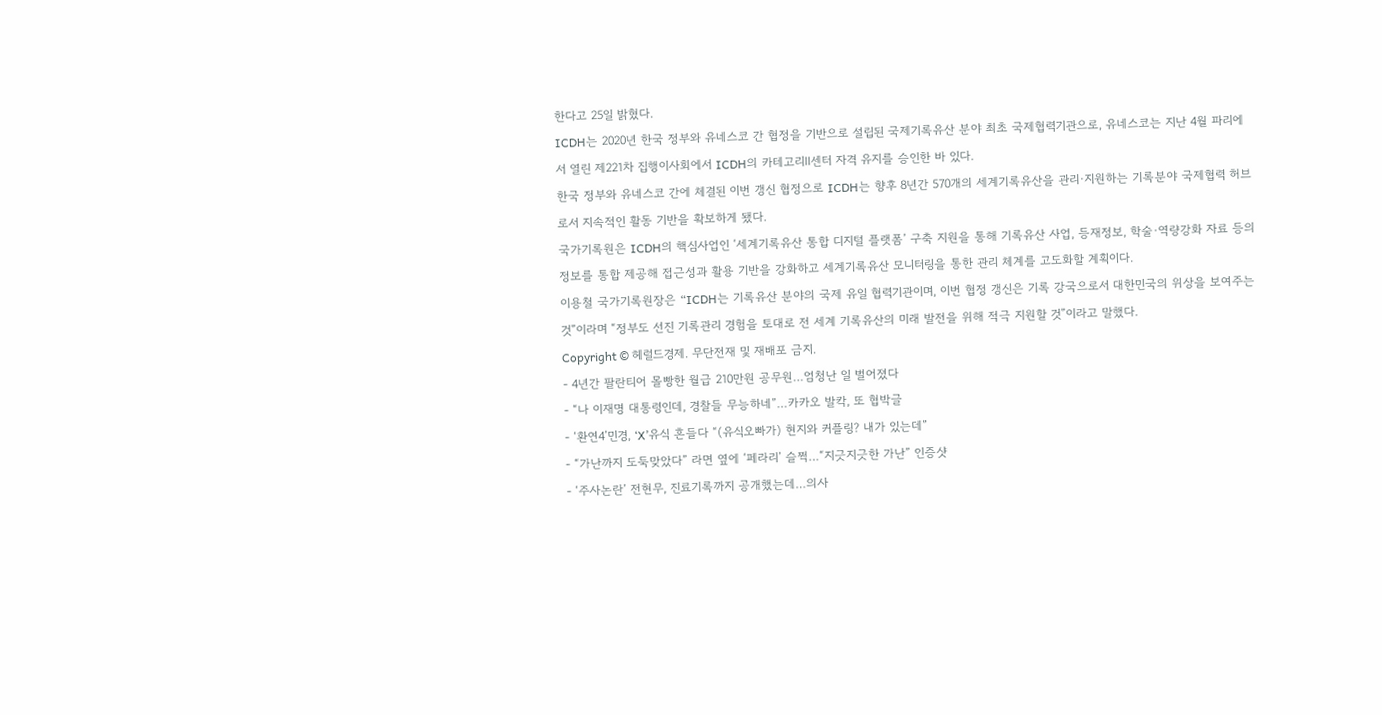한다고 25일 밝혔다.
ICDH는 2020년 한국 정부와 유네스코 간 협정을 기반으로 설립된 국제기록유산 분야 최초 국제협력기관으로, 유네스코는 지난 4월 파리에서 열린 제221차 집행이사회에서 ICDH의 카테고리Ⅱ센터 자격 유지를 승인한 바 있다.
한국 정부와 유네스코 간에 체결된 이번 갱신 협정으로 ICDH는 향후 8년간 570개의 세계기록유산을 관리·지원하는 기록분야 국제협력 허브로서 지속적인 활동 기반을 확보하게 됐다.
국가기록원은 ICDH의 핵심사업인 ‘세계기록유산 통합 디지털 플랫폼’ 구축 지원을 통해 기록유산 사업, 등재정보, 학술·역량강화 자료 등의 정보를 통합 제공해 접근성과 활용 기반을 강화하고 세계기록유산 모니터링을 통한 관리 체계를 고도화할 계획이다.
이용철 국가기록원장은 “ICDH는 기록유산 분야의 국제 유일 협력기관이며, 이번 협정 갱신은 기록 강국으로서 대한민국의 위상을 보여주는 것”이라며 “정부도 선진 기록관리 경험을 토대로 전 세계 기록유산의 미래 발전을 위해 적극 지원할 것”이라고 말했다.
Copyright © 헤럴드경제. 무단전재 및 재배포 금지.
- 4년간 팔란티어 몰빵한 월급 210만원 공무원…엄청난 일 벌어졌다
- “나 이재명 대통령인데, 경찰들 무능하네”…카카오 발칵, 또 협박글
- ‘환연4’민경, ‘X’유식 흔들다 “(유식오빠가) 현지와 커플링? 내가 있는데”
- “가난까지 도둑맞았다” 라면 옆에 ‘페라리’ 슬쩍…“지긋지긋한 가난” 인증샷
- ‘주사논란’ 전현무, 진료기록까지 공개했는데…의사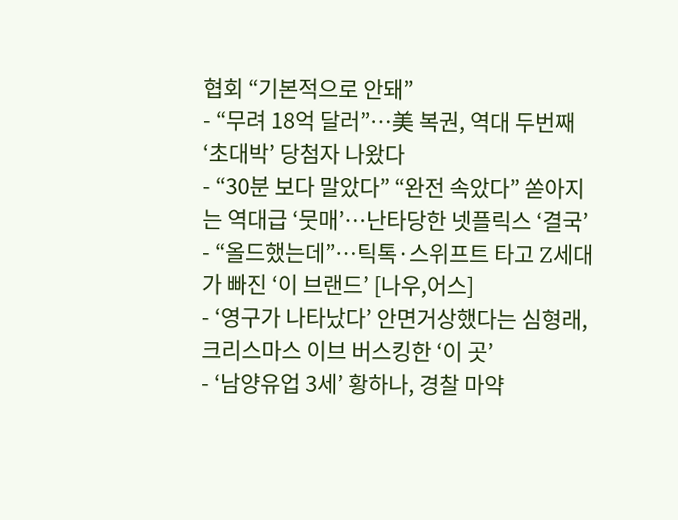협회 “기본적으로 안돼”
- “무려 18억 달러”…美 복권, 역대 두번째 ‘초대박’ 당첨자 나왔다
- “30분 보다 말았다” “완전 속았다” 쏟아지는 역대급 ‘뭇매’…난타당한 넷플릭스 ‘결국’
- “올드했는데”…틱톡·스위프트 타고 Z세대가 빠진 ‘이 브랜드’ [나우,어스]
- ‘영구가 나타났다’ 안면거상했다는 심형래, 크리스마스 이브 버스킹한 ‘이 곳’
- ‘남양유업 3세’ 황하나, 경찰 마약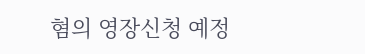혐의 영장신청 예정